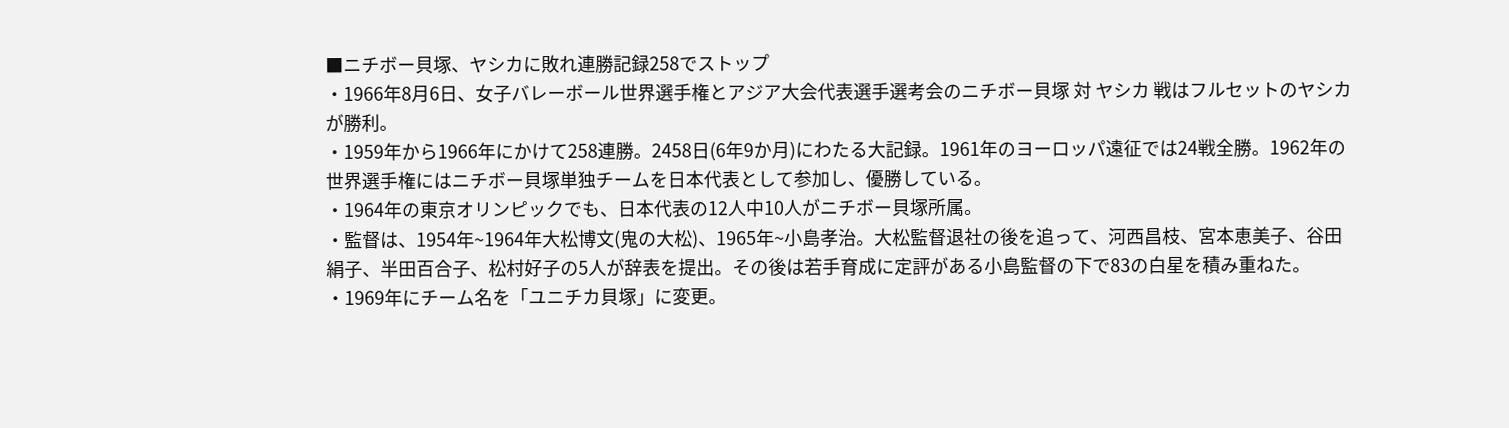■ニチボー貝塚、ヤシカに敗れ連勝記録258でストップ
・1966年8月6日、女子バレーボール世界選手権とアジア大会代表選手選考会のニチボー貝塚 対 ヤシカ 戦はフルセットのヤシカが勝利。
・1959年から1966年にかけて258連勝。2458日(6年9か月)にわたる大記録。1961年のヨーロッパ遠征では24戦全勝。1962年の世界選手権にはニチボー貝塚単独チームを日本代表として参加し、優勝している。
・1964年の東京オリンピックでも、日本代表の12人中10人がニチボー貝塚所属。
・監督は、1954年~1964年大松博文(鬼の大松)、1965年~小島孝治。大松監督退社の後を追って、河西昌枝、宮本恵美子、谷田絹子、半田百合子、松村好子の5人が辞表を提出。その後は若手育成に定評がある小島監督の下で83の白星を積み重ねた。
・1969年にチーム名を「ユニチカ貝塚」に変更。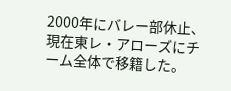2000年にバレー部休止、現在東レ・アローズにチーム全体で移籍した。